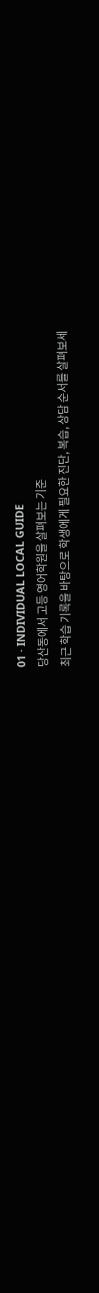01 · INDIVIDUAL LOCAL GUIDE
당산동에서 고등 영어학원을 살펴보는 기준
최근 학습 기록을 바탕으로 학생에게 필요한 진단, 복습, 상담 순서를 살펴보세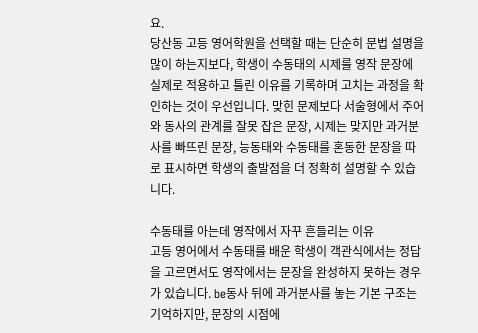요.
당산동 고등 영어학원을 선택할 때는 단순히 문법 설명을 많이 하는지보다, 학생이 수동태의 시제를 영작 문장에 실제로 적용하고 틀린 이유를 기록하며 고치는 과정을 확인하는 것이 우선입니다. 맞힌 문제보다 서술형에서 주어와 동사의 관계를 잘못 잡은 문장, 시제는 맞지만 과거분사를 빠뜨린 문장, 능동태와 수동태를 혼동한 문장을 따로 표시하면 학생의 출발점을 더 정확히 설명할 수 있습니다.

수동태를 아는데 영작에서 자꾸 흔들리는 이유
고등 영어에서 수동태를 배운 학생이 객관식에서는 정답을 고르면서도 영작에서는 문장을 완성하지 못하는 경우가 있습니다. be동사 뒤에 과거분사를 놓는 기본 구조는 기억하지만, 문장의 시점에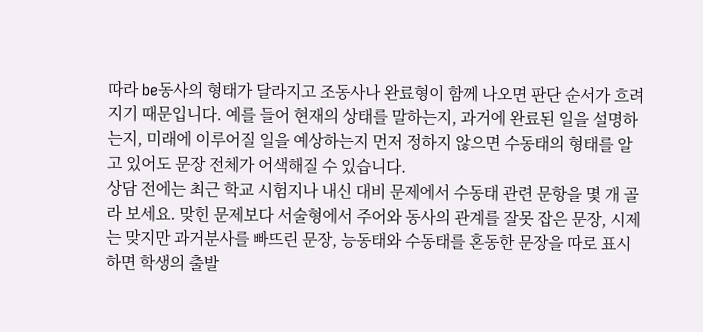따라 be동사의 형태가 달라지고 조동사나 완료형이 함께 나오면 판단 순서가 흐려지기 때문입니다. 예를 들어 현재의 상태를 말하는지, 과거에 완료된 일을 설명하는지, 미래에 이루어질 일을 예상하는지 먼저 정하지 않으면 수동태의 형태를 알고 있어도 문장 전체가 어색해질 수 있습니다.
상담 전에는 최근 학교 시험지나 내신 대비 문제에서 수동태 관련 문항을 몇 개 골라 보세요. 맞힌 문제보다 서술형에서 주어와 동사의 관계를 잘못 잡은 문장, 시제는 맞지만 과거분사를 빠뜨린 문장, 능동태와 수동태를 혼동한 문장을 따로 표시하면 학생의 출발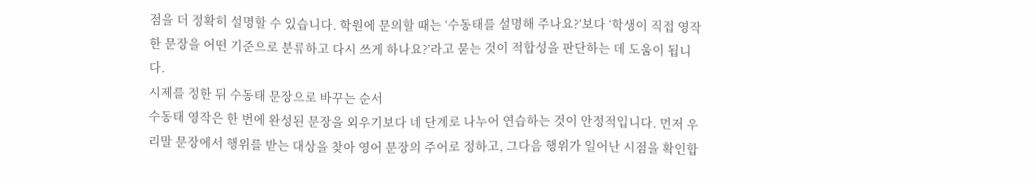점을 더 정확히 설명할 수 있습니다. 학원에 문의할 때는 ‘수동태를 설명해 주나요?’보다 ‘학생이 직접 영작한 문장을 어떤 기준으로 분류하고 다시 쓰게 하나요?’라고 묻는 것이 적합성을 판단하는 데 도움이 됩니다.
시제를 정한 뒤 수동태 문장으로 바꾸는 순서
수동태 영작은 한 번에 완성된 문장을 외우기보다 네 단계로 나누어 연습하는 것이 안정적입니다. 먼저 우리말 문장에서 행위를 받는 대상을 찾아 영어 문장의 주어로 정하고, 그다음 행위가 일어난 시점을 확인합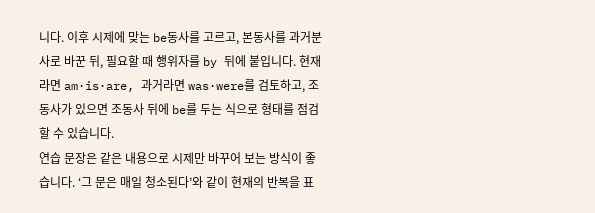니다. 이후 시제에 맞는 be동사를 고르고, 본동사를 과거분사로 바꾼 뒤, 필요할 때 행위자를 by 뒤에 붙입니다. 현재라면 am·is·are, 과거라면 was·were를 검토하고, 조동사가 있으면 조동사 뒤에 be를 두는 식으로 형태를 점검할 수 있습니다.
연습 문장은 같은 내용으로 시제만 바꾸어 보는 방식이 좋습니다. ‘그 문은 매일 청소된다’와 같이 현재의 반복을 표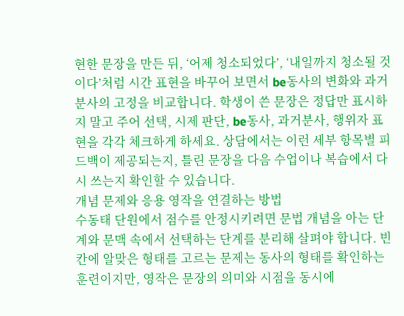현한 문장을 만든 뒤, ‘어제 청소되었다’, ‘내일까지 청소될 것이다’처럼 시간 표현을 바꾸어 보면서 be동사의 변화와 과거분사의 고정을 비교합니다. 학생이 쓴 문장은 정답만 표시하지 말고 주어 선택, 시제 판단, be동사, 과거분사, 행위자 표현을 각각 체크하게 하세요. 상담에서는 이런 세부 항목별 피드백이 제공되는지, 틀린 문장을 다음 수업이나 복습에서 다시 쓰는지 확인할 수 있습니다.
개념 문제와 응용 영작을 연결하는 방법
수동태 단원에서 점수를 안정시키려면 문법 개념을 아는 단계와 문맥 속에서 선택하는 단계를 분리해 살펴야 합니다. 빈칸에 알맞은 형태를 고르는 문제는 동사의 형태를 확인하는 훈련이지만, 영작은 문장의 의미와 시점을 동시에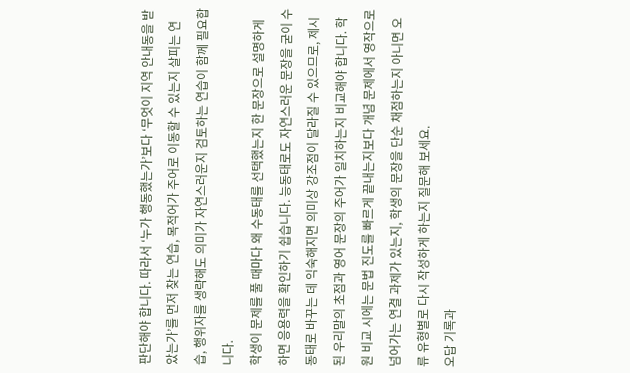판단해야 합니다. 따라서 ‘누가 행동했는가’보다 ‘무엇이 지역 안내동을 받았는가’를 먼저 찾는 연습, 목적어가 주어로 이동할 수 있는지 살피는 연습, 행위자를 생략해도 의미가 자연스러운지 검토하는 연습이 함께 필요합니다.
학생이 문제를 풀 때마다 왜 수동태를 선택했는지 한 문장으로 설명하게 하면 응용력을 확인하기 쉽습니다. 능동태로도 자연스러운 문장을 굳이 수동태로 바꾸는 데 익숙해지면 의미상 강조점이 달라질 수 있으므로, 제시된 우리말의 초점과 영어 문장의 주어가 일치하는지 비교해야 합니다. 학원 비교 시에는 문법 진도를 빠르게 끝내는지보다 개념 문제에서 영작으로 넘어가는 연결 과제가 있는지, 학생의 문장을 단순 채점하는지 아니면 오류 유형별로 다시 작성하게 하는지 질문해 보세요.
오답 기록과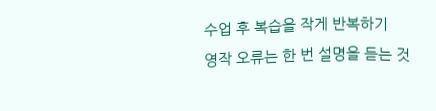수업 후 복습을 작게 반복하기
영작 오류는 한 번 설명을 듣는 것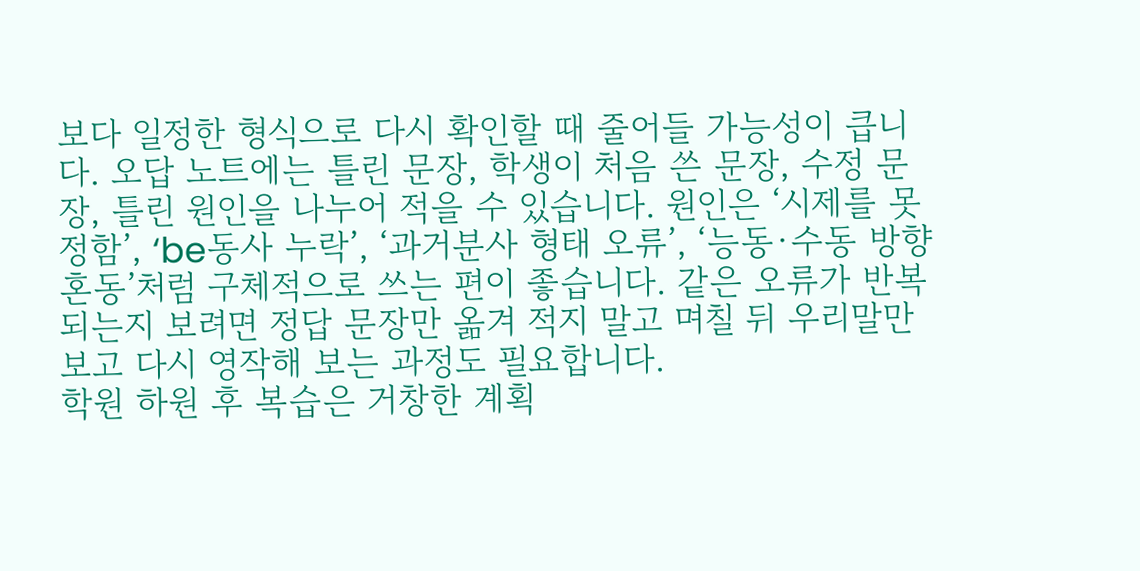보다 일정한 형식으로 다시 확인할 때 줄어들 가능성이 큽니다. 오답 노트에는 틀린 문장, 학생이 처음 쓴 문장, 수정 문장, 틀린 원인을 나누어 적을 수 있습니다. 원인은 ‘시제를 못 정함’, ‘be동사 누락’, ‘과거분사 형태 오류’, ‘능동·수동 방향 혼동’처럼 구체적으로 쓰는 편이 좋습니다. 같은 오류가 반복되는지 보려면 정답 문장만 옮겨 적지 말고 며칠 뒤 우리말만 보고 다시 영작해 보는 과정도 필요합니다.
학원 하원 후 복습은 거창한 계획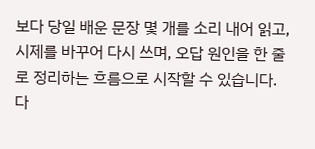보다 당일 배운 문장 몇 개를 소리 내어 읽고, 시제를 바꾸어 다시 쓰며, 오답 원인을 한 줄로 정리하는 흐름으로 시작할 수 있습니다. 다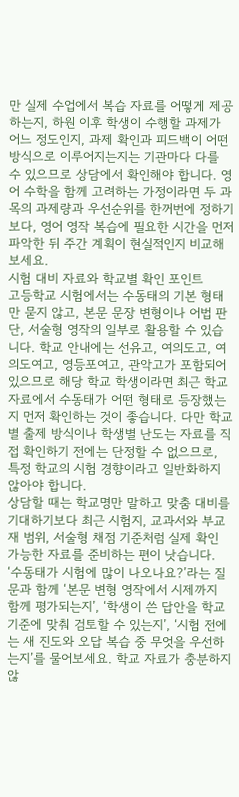만 실제 수업에서 복습 자료를 어떻게 제공하는지, 하원 이후 학생이 수행할 과제가 어느 정도인지, 과제 확인과 피드백이 어떤 방식으로 이루어지는지는 기관마다 다를 수 있으므로 상담에서 확인해야 합니다. 영어 수학을 함께 고려하는 가정이라면 두 과목의 과제량과 우선순위를 한꺼번에 정하기보다, 영어 영작 복습에 필요한 시간을 먼저 파악한 뒤 주간 계획이 현실적인지 비교해 보세요.
시험 대비 자료와 학교별 확인 포인트
고등학교 시험에서는 수동태의 기본 형태만 묻지 않고, 본문 문장 변형이나 어법 판단, 서술형 영작의 일부로 활용할 수 있습니다. 학교 안내에는 선유고, 여의도고, 여의도여고, 영등포여고, 관악고가 포함되어 있으므로 해당 학교 학생이라면 최근 학교 자료에서 수동태가 어떤 형태로 등장했는지 먼저 확인하는 것이 좋습니다. 다만 학교별 출제 방식이나 학생별 난도는 자료를 직접 확인하기 전에는 단정할 수 없으므로, 특정 학교의 시험 경향이라고 일반화하지 않아야 합니다.
상담할 때는 학교명만 말하고 맞춤 대비를 기대하기보다 최근 시험지, 교과서와 부교재 범위, 서술형 채점 기준처럼 실제 확인 가능한 자료를 준비하는 편이 낫습니다. ‘수동태가 시험에 많이 나오나요?’라는 질문과 함께 ‘본문 변형 영작에서 시제까지 함께 평가되는지’, ‘학생이 쓴 답안을 학교 기준에 맞춰 검토할 수 있는지’, ‘시험 전에는 새 진도와 오답 복습 중 무엇을 우선하는지’를 물어보세요. 학교 자료가 충분하지 않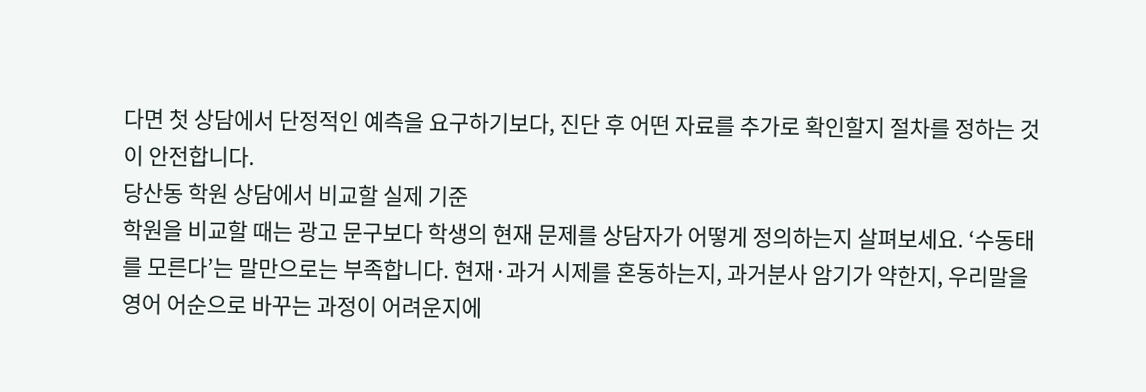다면 첫 상담에서 단정적인 예측을 요구하기보다, 진단 후 어떤 자료를 추가로 확인할지 절차를 정하는 것이 안전합니다.
당산동 학원 상담에서 비교할 실제 기준
학원을 비교할 때는 광고 문구보다 학생의 현재 문제를 상담자가 어떻게 정의하는지 살펴보세요. ‘수동태를 모른다’는 말만으로는 부족합니다. 현재·과거 시제를 혼동하는지, 과거분사 암기가 약한지, 우리말을 영어 어순으로 바꾸는 과정이 어려운지에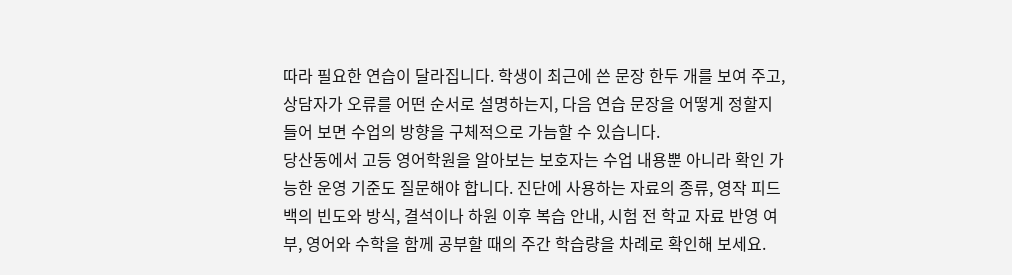따라 필요한 연습이 달라집니다. 학생이 최근에 쓴 문장 한두 개를 보여 주고, 상담자가 오류를 어떤 순서로 설명하는지, 다음 연습 문장을 어떻게 정할지 들어 보면 수업의 방향을 구체적으로 가늠할 수 있습니다.
당산동에서 고등 영어학원을 알아보는 보호자는 수업 내용뿐 아니라 확인 가능한 운영 기준도 질문해야 합니다. 진단에 사용하는 자료의 종류, 영작 피드백의 빈도와 방식, 결석이나 하원 이후 복습 안내, 시험 전 학교 자료 반영 여부, 영어와 수학을 함께 공부할 때의 주간 학습량을 차례로 확인해 보세요.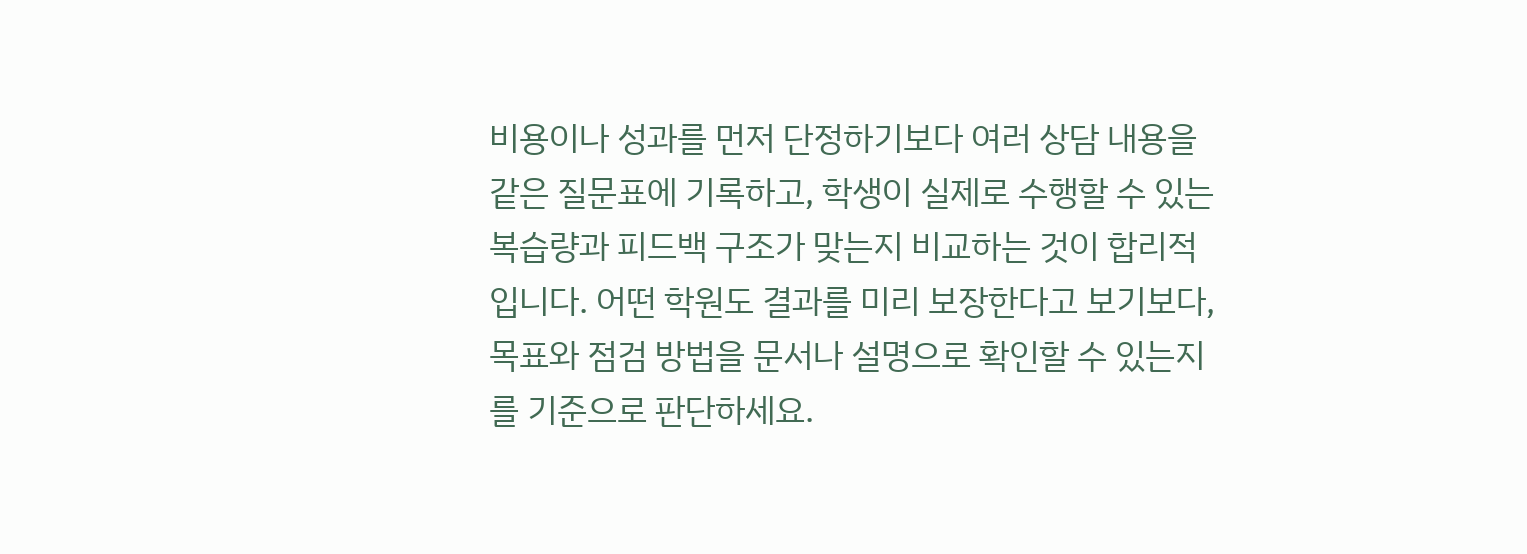비용이나 성과를 먼저 단정하기보다 여러 상담 내용을 같은 질문표에 기록하고, 학생이 실제로 수행할 수 있는 복습량과 피드백 구조가 맞는지 비교하는 것이 합리적입니다. 어떤 학원도 결과를 미리 보장한다고 보기보다, 목표와 점검 방법을 문서나 설명으로 확인할 수 있는지를 기준으로 판단하세요.